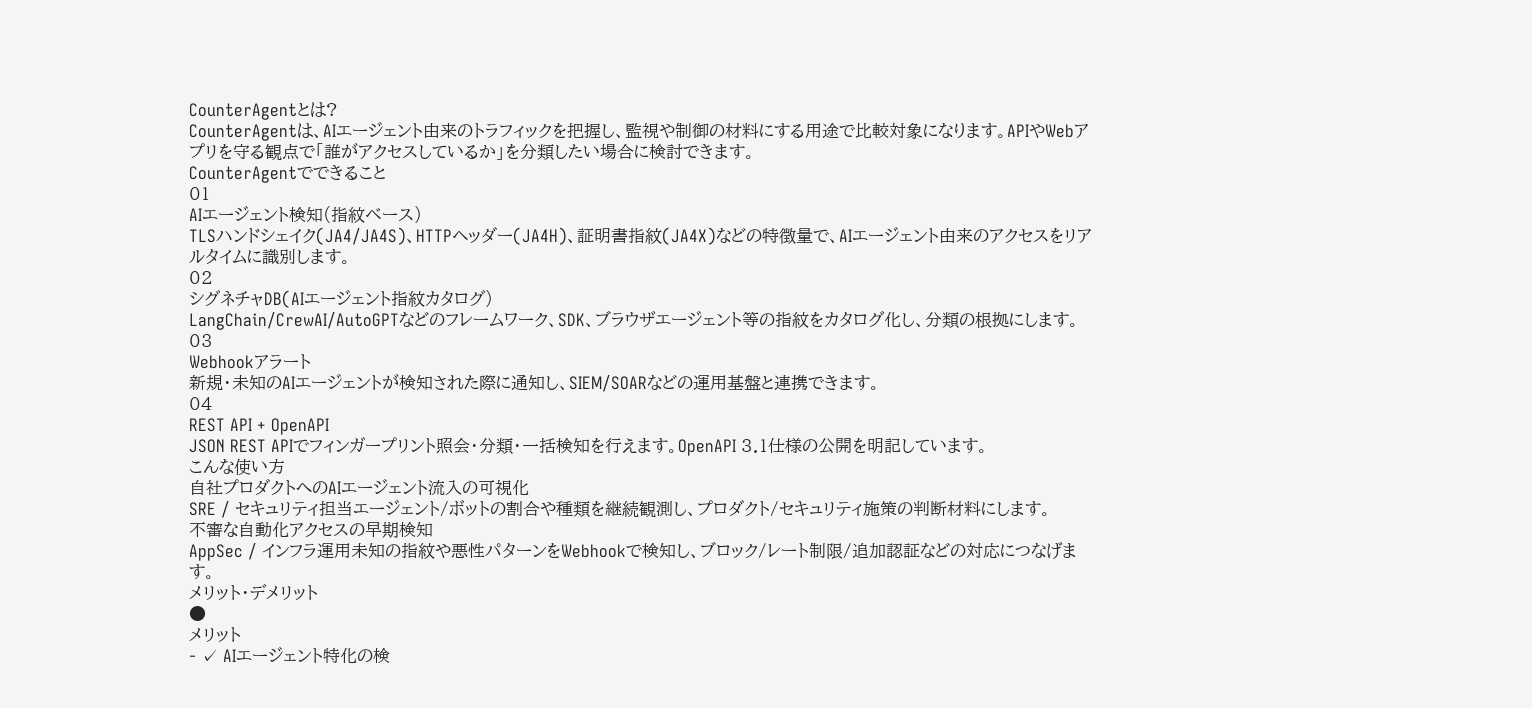CounterAgentとは?
CounterAgentは、AIエージェント由来のトラフィックを把握し、監視や制御の材料にする用途で比較対象になります。APIやWebアプリを守る観点で「誰がアクセスしているか」を分類したい場合に検討できます。
CounterAgentでできること
01
AIエージェント検知(指紋ベース)
TLSハンドシェイク(JA4/JA4S)、HTTPヘッダー(JA4H)、証明書指紋(JA4X)などの特徴量で、AIエージェント由来のアクセスをリアルタイムに識別します。
02
シグネチャDB(AIエージェント指紋カタログ)
LangChain/CrewAI/AutoGPTなどのフレームワーク、SDK、ブラウザエージェント等の指紋をカタログ化し、分類の根拠にします。
03
Webhookアラート
新規・未知のAIエージェントが検知された際に通知し、SIEM/SOARなどの運用基盤と連携できます。
04
REST API + OpenAPI
JSON REST APIでフィンガープリント照会・分類・一括検知を行えます。OpenAPI 3.1仕様の公開を明記しています。
こんな使い方
自社プロダクトへのAIエージェント流入の可視化
SRE / セキュリティ担当エージェント/ボットの割合や種類を継続観測し、プロダクト/セキュリティ施策の判断材料にします。
不審な自動化アクセスの早期検知
AppSec / インフラ運用未知の指紋や悪性パターンをWebhookで検知し、ブロック/レート制限/追加認証などの対応につなげます。
メリット・デメリット
●
メリット
- ✓ AIエージェント特化の検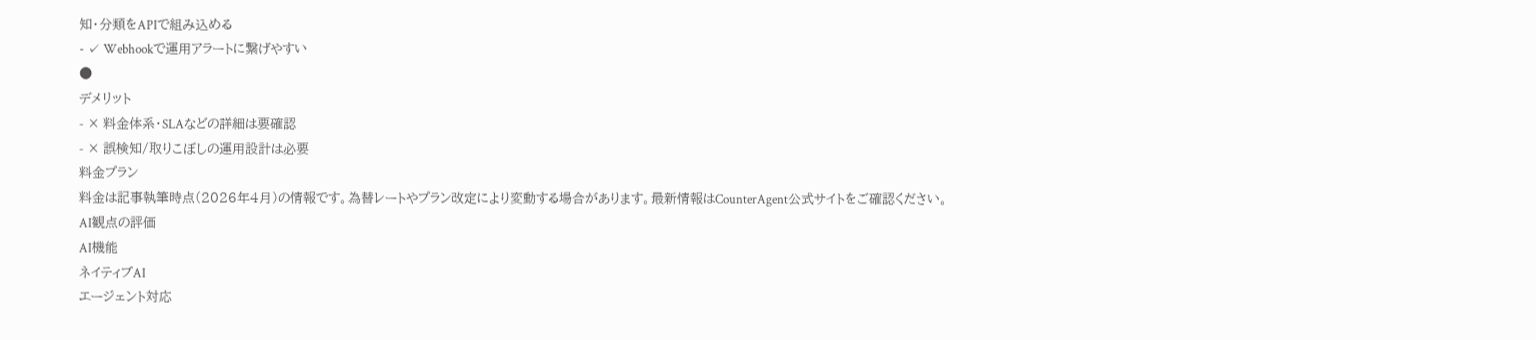知・分類をAPIで組み込める
- ✓ Webhookで運用アラートに繋げやすい
●
デメリット
- × 料金体系・SLAなどの詳細は要確認
- × 誤検知/取りこぼしの運用設計は必要
料金プラン
料金は記事執筆時点(2026年4月)の情報です。為替レートやプラン改定により変動する場合があります。最新情報はCounterAgent公式サイトをご確認ください。
AI観点の評価
AI機能
ネイティブAI
エージェント対応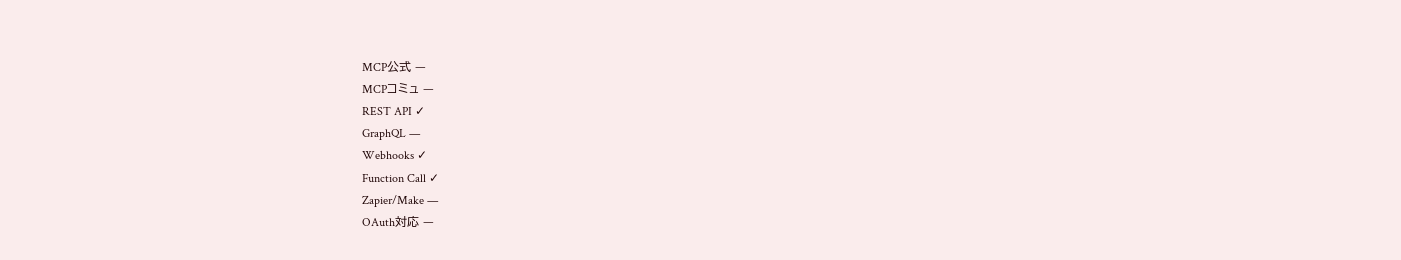MCP公式 —
MCPコミュ —
REST API ✓
GraphQL —
Webhooks ✓
Function Call ✓
Zapier/Make —
OAuth対応 —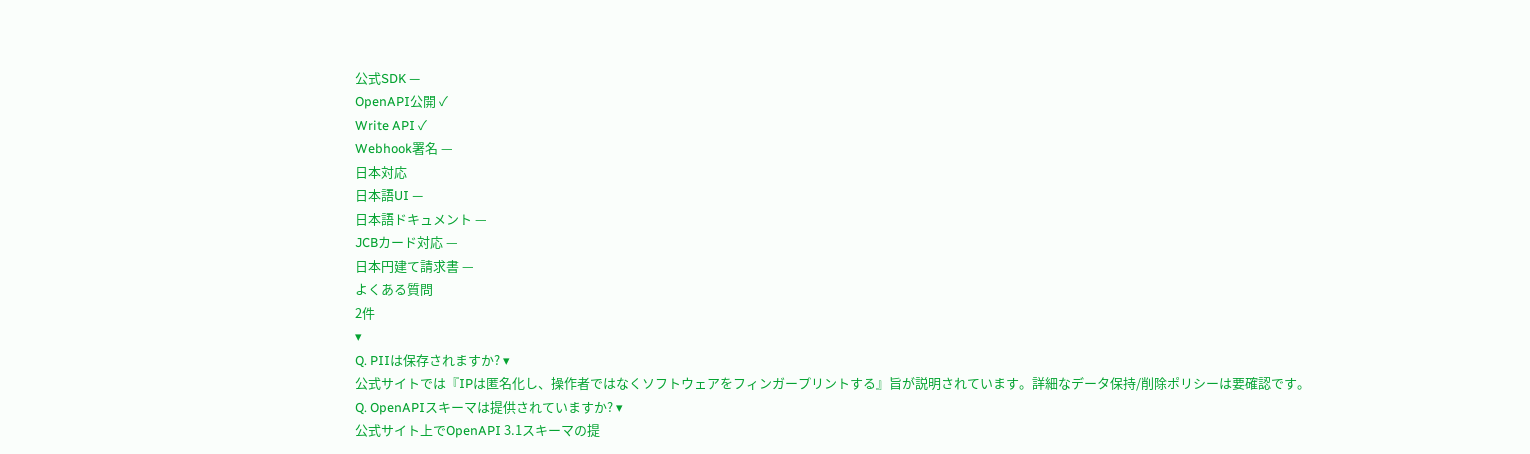公式SDK —
OpenAPI公開 ✓
Write API ✓
Webhook署名 —
日本対応
日本語UI —
日本語ドキュメント —
JCBカード対応 —
日本円建て請求書 —
よくある質問
2件
▾
Q. PIIは保存されますか? ▾
公式サイトでは『IPは匿名化し、操作者ではなくソフトウェアをフィンガープリントする』旨が説明されています。詳細なデータ保持/削除ポリシーは要確認です。
Q. OpenAPIスキーマは提供されていますか? ▾
公式サイト上でOpenAPI 3.1スキーマの提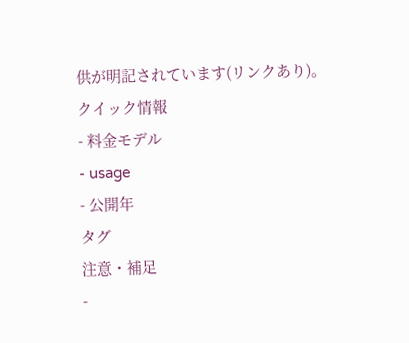供が明記されています(リンクあり)。
クイック情報
- 料金モデル
- usage
- 公開年
タグ
注意・補足
-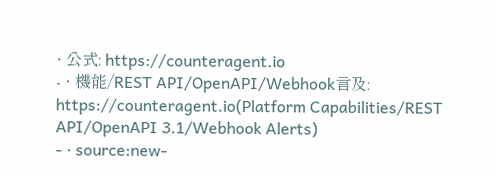· 公式: https://counteragent.io
- · 機能/REST API/OpenAPI/Webhook言及: https://counteragent.io(Platform Capabilities/REST API/OpenAPI 3.1/Webhook Alerts)
- · source:new-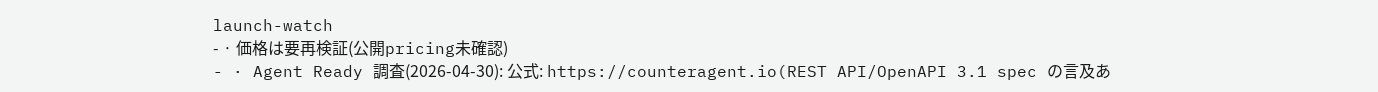launch-watch
- · 価格は要再検証(公開pricing未確認)
- · Agent Ready 調査(2026-04-30): 公式: https://counteragent.io(REST API/OpenAPI 3.1 spec の言及あ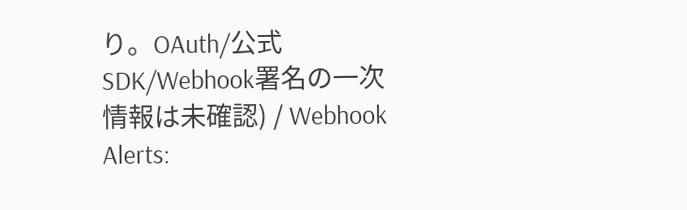り。OAuth/公式SDK/Webhook署名の一次情報は未確認) / Webhook Alerts: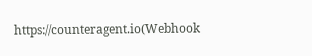https://counteragent.io(Webhook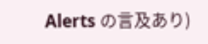Alerts の言及あり)